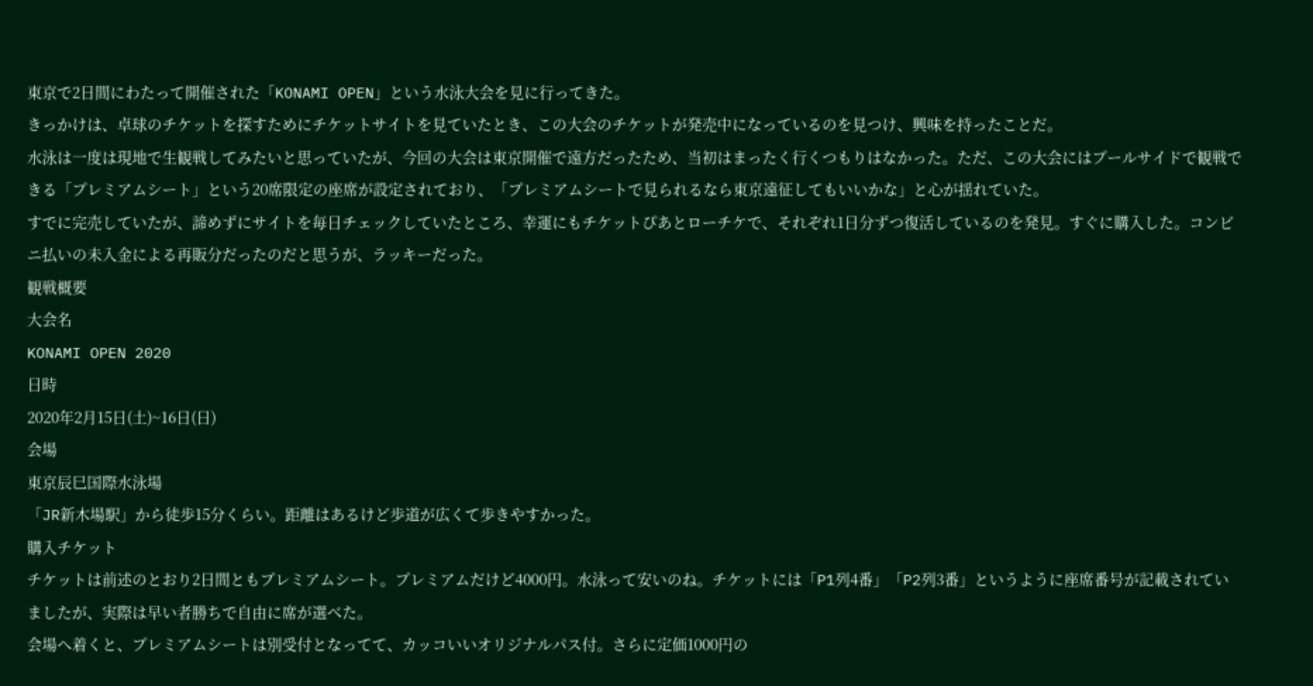東京で2日間にわたって開催された「KONAMI OPEN」という水泳大会を見に行ってきた。
きっかけは、卓球のチケットを探すためにチケットサイトを見ていたとき、この大会のチケットが発売中になっているのを見つけ、興味を持ったことだ。
水泳は一度は現地で生観戦してみたいと思っていたが、今回の大会は東京開催で遠方だったため、当初はまったく行くつもりはなかった。ただ、この大会にはプールサイドで観戦できる「プレミアムシート」という20席限定の座席が設定されており、「プレミアムシートで見られるなら東京遠征してもいいかな」と心が揺れていた。
すでに完売していたが、諦めずにサイトを毎日チェックしていたところ、幸運にもチケットぴあとローチケで、それぞれ1日分ずつ復活しているのを発見。すぐに購入した。コンビニ払いの未入金による再販分だったのだと思うが、ラッキーだった。
観戦概要
大会名
KONAMI OPEN 2020
日時
2020年2月15日(土)~16日(日)
会場
東京辰巳国際水泳場
「JR新木場駅」から徒歩15分くらい。距離はあるけど歩道が広くて歩きやすかった。
購入チケット
チケットは前述のとおり2日間ともプレミアムシート。プレミアムだけど4000円。水泳って安いのね。チケットには「P1列4番」「P2列3番」というように座席番号が記載されていましたが、実際は早い者勝ちで自由に席が選べた。
会場へ着くと、プレミアムシートは別受付となってて、カッコいいオリジナルパス付。さらに定価1000円の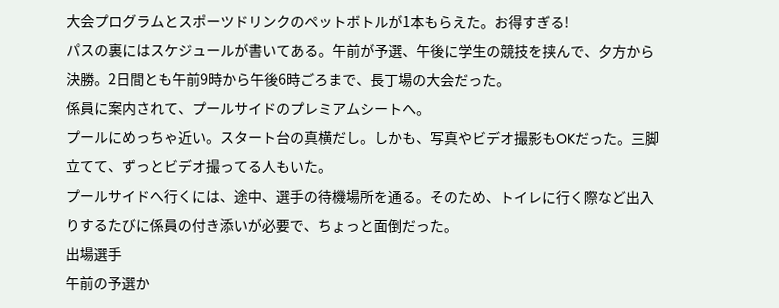大会プログラムとスポーツドリンクのペットボトルが1本もらえた。お得すぎる!
パスの裏にはスケジュールが書いてある。午前が予選、午後に学生の競技を挟んで、夕方から決勝。2日間とも午前9時から午後6時ごろまで、長丁場の大会だった。
係員に案内されて、プールサイドのプレミアムシートへ。
プールにめっちゃ近い。スタート台の真横だし。しかも、写真やビデオ撮影もOKだった。三脚立てて、ずっとビデオ撮ってる人もいた。
プールサイドへ行くには、途中、選手の待機場所を通る。そのため、トイレに行く際など出入りするたびに係員の付き添いが必要で、ちょっと面倒だった。
出場選手
午前の予選か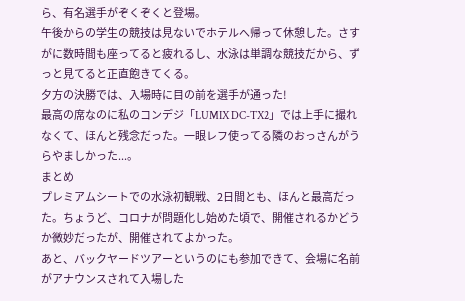ら、有名選手がぞくぞくと登場。
午後からの学生の競技は見ないでホテルへ帰って休憩した。さすがに数時間も座ってると疲れるし、水泳は単調な競技だから、ずっと見てると正直飽きてくる。
夕方の決勝では、入場時に目の前を選手が通った!
最高の席なのに私のコンデジ「LUMIX DC-TX2」では上手に撮れなくて、ほんと残念だった。一眼レフ使ってる隣のおっさんがうらやましかった...。
まとめ
プレミアムシートでの水泳初観戦、2日間とも、ほんと最高だった。ちょうど、コロナが問題化し始めた頃で、開催されるかどうか微妙だったが、開催されてよかった。
あと、バックヤードツアーというのにも参加できて、会場に名前がアナウンスされて入場した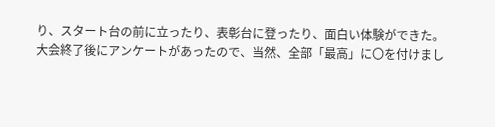り、スタート台の前に立ったり、表彰台に登ったり、面白い体験ができた。
大会終了後にアンケートがあったので、当然、全部「最高」に〇を付けまし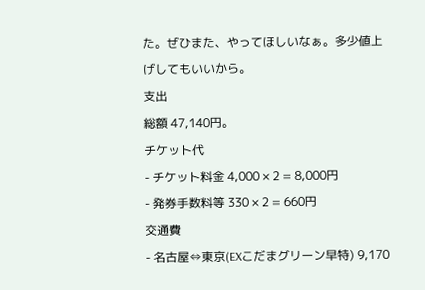た。ぜひまた、やってほしいなぁ。多少値上げしてもいいから。
支出
総額 47,140円。
チケット代
- チケット料金 4,000 × 2 = 8,000円
- 発券手数料等 330 × 2 = 660円
交通費
- 名古屋⇔東京(EXこだまグリーン早特) 9,170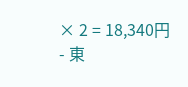× 2 = 18,340円
- 東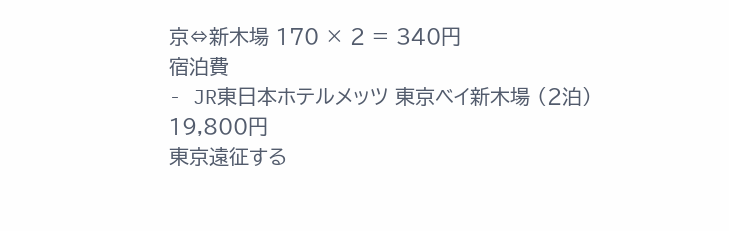京⇔新木場 170 × 2 = 340円
宿泊費
- JR東日本ホテルメッツ 東京ベイ新木場 (2泊) 19,800円
東京遠征する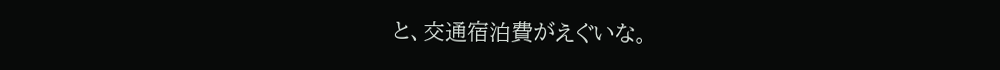と、交通宿泊費がえぐいな。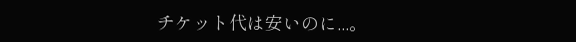チケット代は安いのに...。